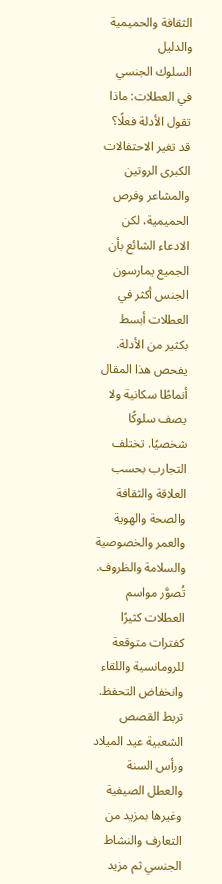الثقافة والحميمية والدليل
السلوك الجنسي في العطلات: ماذا تقول الأدلة فعلًا؟
قد تغير الاحتفالات الكبرى الروتين والمشاعر وفرص الحميمية، لكن الادعاء الشائع بأن الجميع يمارسون الجنس أكثر في العطلات أبسط بكثير من الأدلة.
يفحص هذا المقال أنماطًا سكانية ولا يصف سلوكًا شخصيًا. تختلف التجارب بحسب العلاقة والثقافة والصحة والهوية والعمر والخصوصية والسلامة والظروف.
تُصوَّر مواسم العطلات كثيرًا كفترات متوقعة للرومانسية واللقاء وانخفاض التحفظ. تربط القصص الشعبية عيد الميلاد ورأس السنة والعطل الصيفية وغيرها بمزيد من التعارف والنشاط الجنسي ثم مزيد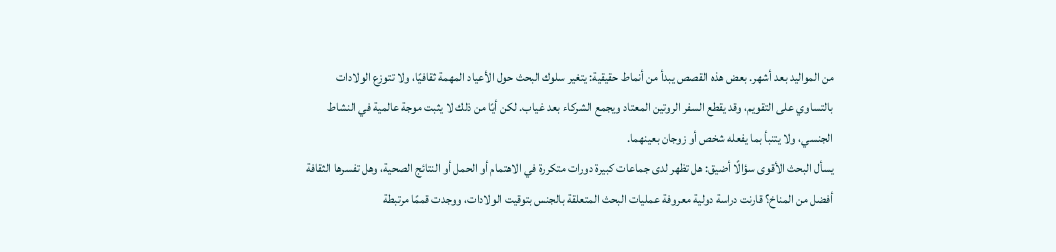من المواليد بعد أشهر. بعض هذه القصص يبدأ من أنماط حقيقية: يتغير سلوك البحث حول الأعياد المهمة ثقافيًا، ولا تتوزع الولادات بالتساوي على التقويم، وقد يقطع السفر الروتين المعتاد ويجمع الشركاء بعد غياب. لكن أيًا من ذلك لا يثبت موجة عالمية في النشاط الجنسي، ولا يتنبأ بما يفعله شخص أو زوجان بعينهما.
يسأل البحث الأقوى سؤالًا أضيق: هل تظهر لدى جماعات كبيرة دورات متكررة في الاهتمام أو الحمل أو النتائج الصحية، وهل تفسرها الثقافة أفضل من المناخ؟ قارنت دراسة دولية معروفة عمليات البحث المتعلقة بالجنس بتوقيت الولادات، ووجدت قممًا مرتبطة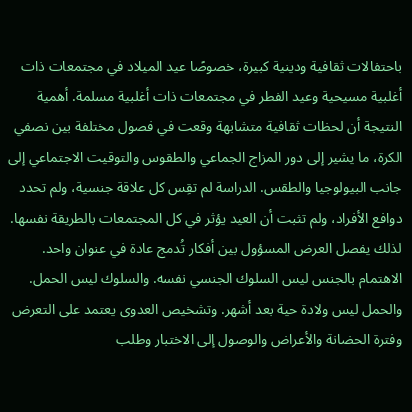باحتفالات ثقافية ودينية كبيرة، خصوصًا عيد الميلاد في مجتمعات ذات أغلبية مسيحية وعيد الفطر في مجتمعات ذات أغلبية مسلمة. أهمية النتيجة أن لحظات ثقافية متشابهة وقعت في فصول مختلفة بين نصفي الكرة، ما يشير إلى دور المزاج الجماعي والطقوس والتوقيت الاجتماعي إلى جانب البيولوجيا والطقس. الدراسة لم تقِس كل علاقة جنسية، ولم تحدد دوافع الأفراد، ولم تثبت أن العيد يؤثر في كل المجتمعات بالطريقة نفسها.
لذلك يفصل العرض المسؤول بين أفكار تُدمج عادة في عنوان واحد. الاهتمام بالجنس ليس السلوك الجنسي نفسه. والسلوك ليس الحمل. والحمل ليس ولادة حية بعد أشهر. وتشخيص العدوى يعتمد على التعرض وفترة الحضانة والأعراض والوصول إلى الاختبار وطلب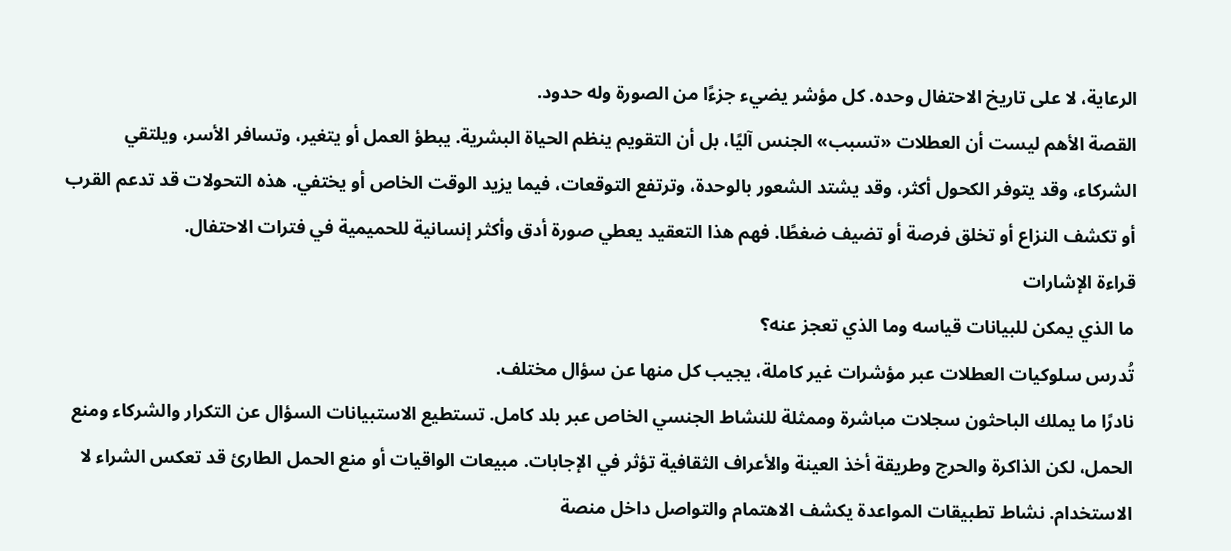الرعاية، لا على تاريخ الاحتفال وحده. كل مؤشر يضيء جزءًا من الصورة وله حدود.
القصة الأهم ليست أن العطلات «تسبب» الجنس آليًا، بل أن التقويم ينظم الحياة البشرية. يبطؤ العمل أو يتغير، وتسافر الأسر، ويلتقي الشركاء، وقد يتوفر الكحول أكثر، وقد يشتد الشعور بالوحدة، وترتفع التوقعات، فيما يزيد الوقت الخاص أو يختفي. هذه التحولات قد تدعم القرب أو تكشف النزاع أو تخلق فرصة أو تضيف ضغطًا. فهم هذا التعقيد يعطي صورة أدق وأكثر إنسانية للحميمية في فترات الاحتفال.
قراءة الإشارات
ما الذي يمكن للبيانات قياسه وما الذي تعجز عنه؟
تُدرس سلوكيات العطلات عبر مؤشرات غير كاملة، يجيب كل منها عن سؤال مختلف.
نادرًا ما يملك الباحثون سجلات مباشرة وممثلة للنشاط الجنسي الخاص عبر بلد كامل. تستطيع الاستبيانات السؤال عن التكرار والشركاء ومنع الحمل، لكن الذاكرة والحرج وطريقة أخذ العينة والأعراف الثقافية تؤثر في الإجابات. مبيعات الواقيات أو منع الحمل الطارئ قد تعكس الشراء لا الاستخدام. نشاط تطبيقات المواعدة يكشف الاهتمام والتواصل داخل منصة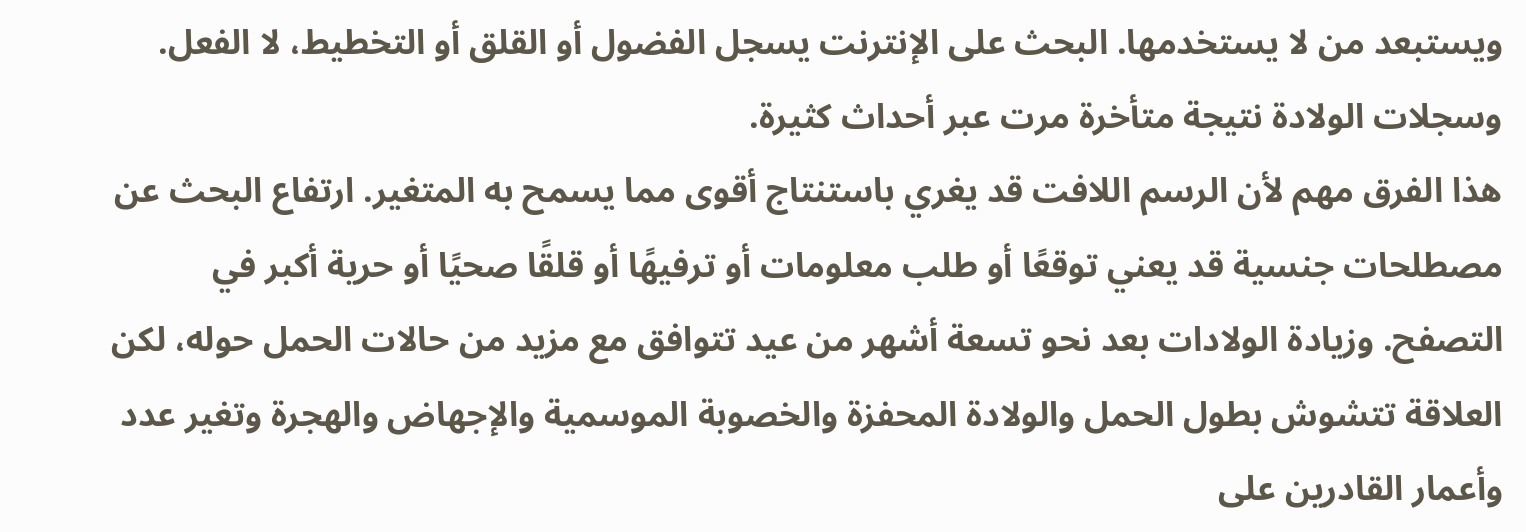ويستبعد من لا يستخدمها. البحث على الإنترنت يسجل الفضول أو القلق أو التخطيط، لا الفعل. وسجلات الولادة نتيجة متأخرة مرت عبر أحداث كثيرة.
هذا الفرق مهم لأن الرسم اللافت قد يغري باستنتاج أقوى مما يسمح به المتغير. ارتفاع البحث عن مصطلحات جنسية قد يعني توقعًا أو طلب معلومات أو ترفيهًا أو قلقًا صحيًا أو حرية أكبر في التصفح. وزيادة الولادات بعد نحو تسعة أشهر من عيد تتوافق مع مزيد من حالات الحمل حوله، لكن العلاقة تتشوش بطول الحمل والولادة المحفزة والخصوبة الموسمية والإجهاض والهجرة وتغير عدد وأعمار القادرين على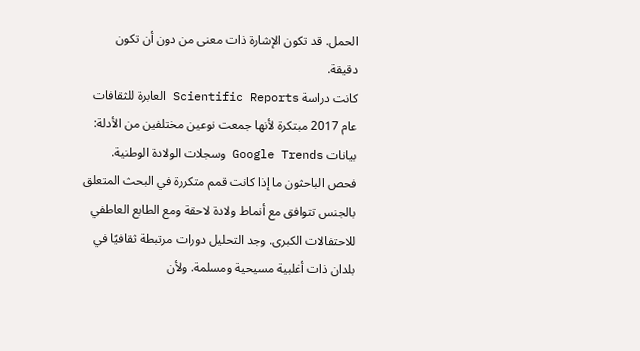الحمل. قد تكون الإشارة ذات معنى من دون أن تكون دقيقة.
كانت دراسة Scientific Reports العابرة للثقافات عام 2017 مبتكرة لأنها جمعت نوعين مختلفين من الأدلة: بيانات Google Trends وسجلات الولادة الوطنية. فحص الباحثون ما إذا كانت قمم متكررة في البحث المتعلق بالجنس تتوافق مع أنماط ولادة لاحقة ومع الطابع العاطفي للاحتفالات الكبرى. وجد التحليل دورات مرتبطة ثقافيًا في بلدان ذات أغلبية مسيحية ومسلمة. ولأن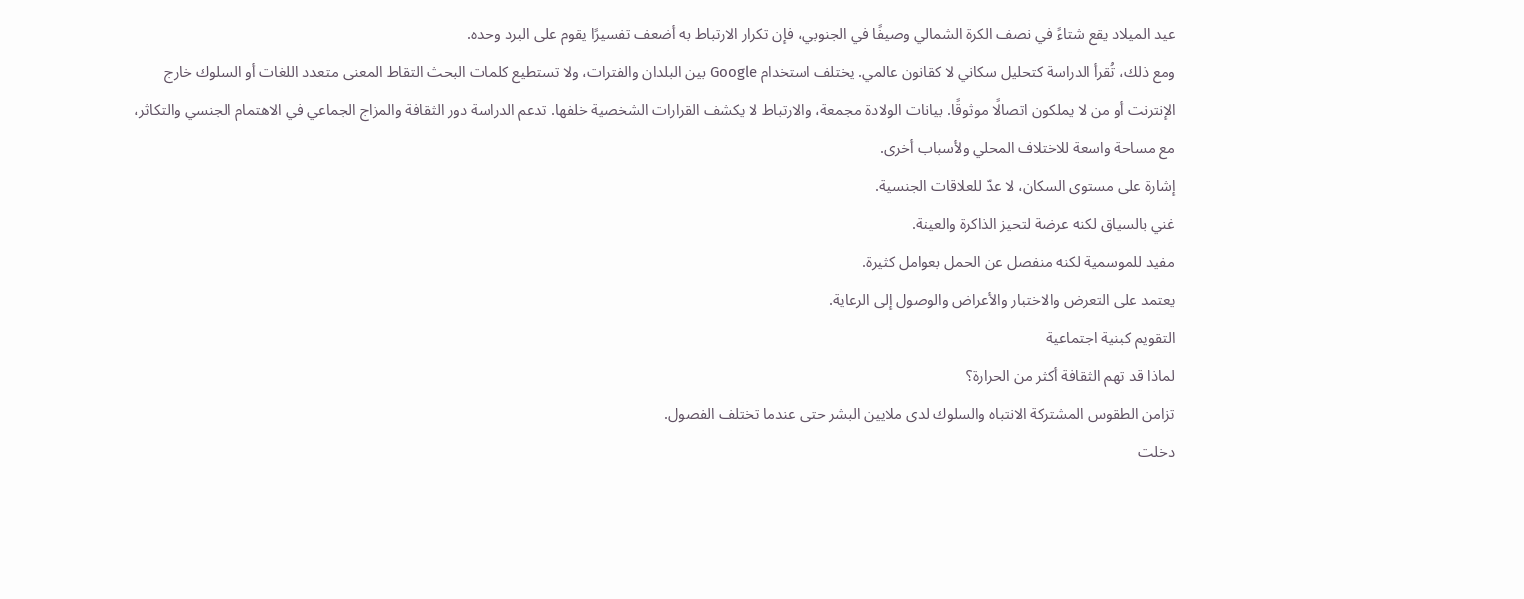عيد الميلاد يقع شتاءً في نصف الكرة الشمالي وصيفًا في الجنوبي، فإن تكرار الارتباط به أضعف تفسيرًا يقوم على البرد وحده.
ومع ذلك، تُقرأ الدراسة كتحليل سكاني لا كقانون عالمي. يختلف استخدام Google بين البلدان والفترات، ولا تستطيع كلمات البحث التقاط المعنى متعدد اللغات أو السلوك خارج الإنترنت أو من لا يملكون اتصالًا موثوقًا. بيانات الولادة مجمعة، والارتباط لا يكشف القرارات الشخصية خلفها. تدعم الدراسة دور الثقافة والمزاج الجماعي في الاهتمام الجنسي والتكاثر، مع مساحة واسعة للاختلاف المحلي ولأسباب أخرى.
إشارة على مستوى السكان، لا عدّ للعلاقات الجنسية.
غني بالسياق لكنه عرضة لتحيز الذاكرة والعينة.
مفيد للموسمية لكنه منفصل عن الحمل بعوامل كثيرة.
يعتمد على التعرض والاختبار والأعراض والوصول إلى الرعاية.
التقويم كبنية اجتماعية
لماذا قد تهم الثقافة أكثر من الحرارة؟
تزامن الطقوس المشتركة الانتباه والسلوك لدى ملايين البشر حتى عندما تختلف الفصول.
دخلت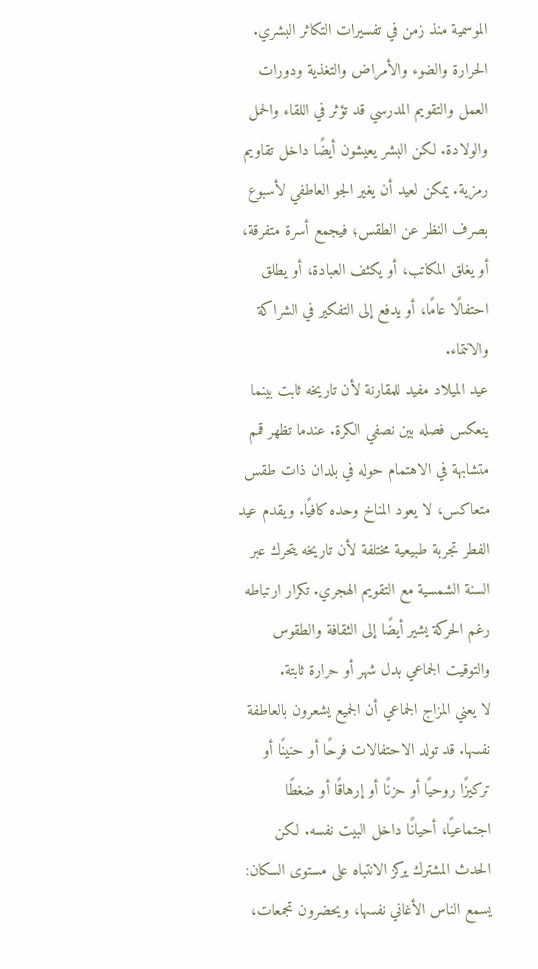الموسمية منذ زمن في تفسيرات التكاثر البشري. الحرارة والضوء والأمراض والتغذية ودورات العمل والتقويم المدرسي قد تؤثر في اللقاء والحمل والولادة. لكن البشر يعيشون أيضًا داخل تقاويم رمزية. يمكن لعيد أن يغير الجو العاطفي لأسبوع بصرف النظر عن الطقس؛ فيجمع أسرة متفرقة، أو يغلق المكاتب، أو يكثف العبادة، أو يطلق احتفالًا عامًا، أو يدفع إلى التفكير في الشراكة والانتماء.
عيد الميلاد مفيد للمقارنة لأن تاريخه ثابت بينما ينعكس فصله بين نصفي الكرة. عندما تظهر قمم متشابهة في الاهتمام حوله في بلدان ذات طقس متعاكس، لا يعود المناخ وحده كافيًا. ويقدم عيد الفطر تجربة طبيعية مختلفة لأن تاريخه يتحرك عبر السنة الشمسية مع التقويم الهجري. تكرار ارتباطه رغم الحركة يشير أيضًا إلى الثقافة والطقوس والتوقيت الجماعي بدل شهر أو حرارة ثابتة.
لا يعني المزاج الجماعي أن الجميع يشعرون بالعاطفة نفسها. قد تولد الاحتفالات فرحًا أو حنينًا أو تركيزًا روحيًا أو حزنًا أو إرهاقًا أو ضغطًا اجتماعيًا، أحيانًا داخل البيت نفسه. لكن الحدث المشترك يركز الانتباه على مستوى السكان: يسمع الناس الأغاني نفسها، ويحضرون تجمعات،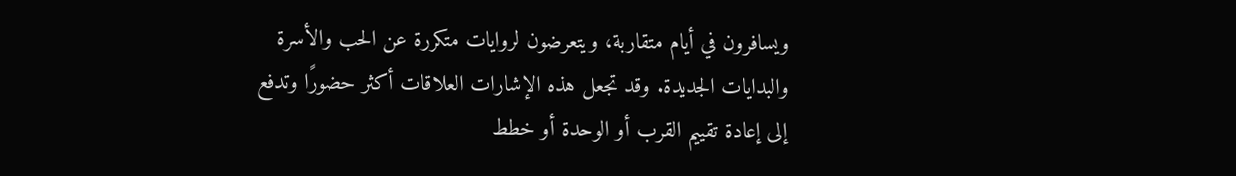ويسافرون في أيام متقاربة، ويتعرضون لروايات متكررة عن الحب والأسرة والبدايات الجديدة. وقد تجعل هذه الإشارات العلاقات أكثر حضورًا وتدفع إلى إعادة تقييم القرب أو الوحدة أو خطط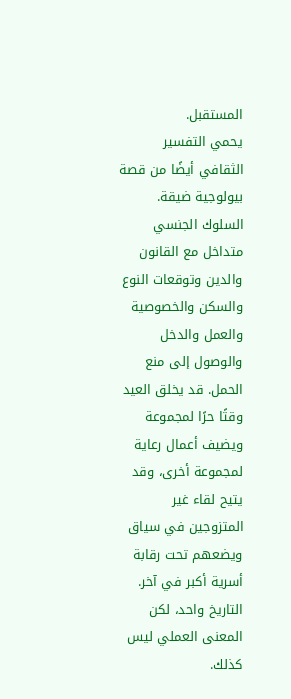المستقبل.
يحمي التفسير الثقافي أيضًا من قصة بيولوجية ضيقة. السلوك الجنسي متداخل مع القانون والدين وتوقعات النوع والسكن والخصوصية والعمل والدخل والوصول إلى منع الحمل. قد يخلق العيد وقتًا حرًا لمجموعة ويضيف أعمال رعاية لمجموعة أخرى، وقد يتيح لقاء غير المتزوجين في سياق ويضعهم تحت رقابة أسرية أكبر في آخر. التاريخ واحد، لكن المعنى العملي ليس كذلك.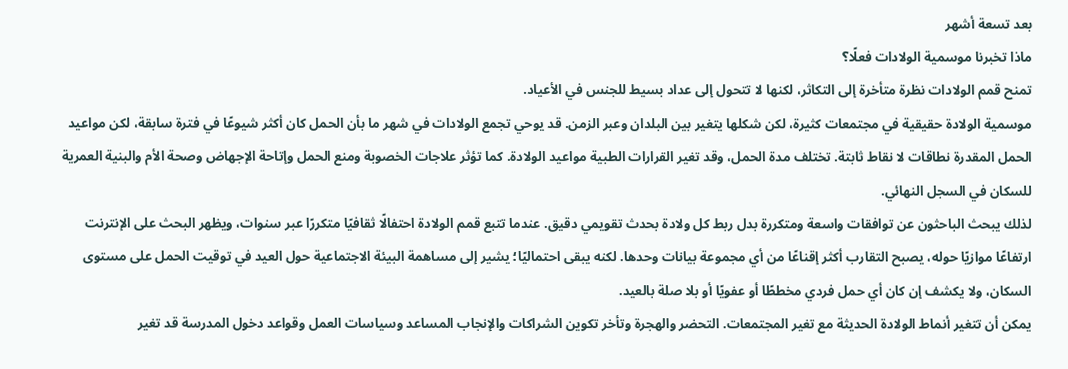بعد تسعة أشهر
ماذا تخبرنا موسمية الولادات فعلًا؟
تمنح قمم الولادات نظرة متأخرة إلى التكاثر، لكنها لا تتحول إلى عداد بسيط للجنس في الأعياد.
موسمية الولادة حقيقية في مجتمعات كثيرة، لكن شكلها يتغير بين البلدان وعبر الزمن. قد يوحي تجمع الولادات في شهر ما بأن الحمل كان أكثر شيوعًا في فترة سابقة، لكن مواعيد الحمل المقدرة نطاقات لا نقاط ثابتة. تختلف مدة الحمل، وقد تغير القرارات الطبية مواعيد الولادة. كما تؤثر علاجات الخصوبة ومنع الحمل وإتاحة الإجهاض وصحة الأم والبنية العمرية للسكان في السجل النهائي.
لذلك يبحث الباحثون عن توافقات واسعة ومتكررة بدل ربط كل ولادة بحدث تقويمي دقيق. عندما تتبع قمم الولادة احتفالًا ثقافيًا متكررًا عبر سنوات، ويظهر البحث على الإنترنت ارتفاعًا موازيًا حوله، يصبح التقارب أكثر إقناعًا من أي مجموعة بيانات وحدها. لكنه يبقى احتماليًا؛ يشير إلى مساهمة البيئة الاجتماعية حول العيد في توقيت الحمل على مستوى السكان، ولا يكشف إن كان أي حمل فردي مخططًا أو عفويًا أو بلا صلة بالعيد.
يمكن أن تتغير أنماط الولادة الحديثة مع تغير المجتمعات. التحضر والهجرة وتأخر تكوين الشراكات والإنجاب المساعد وسياسات العمل وقواعد دخول المدرسة قد تغير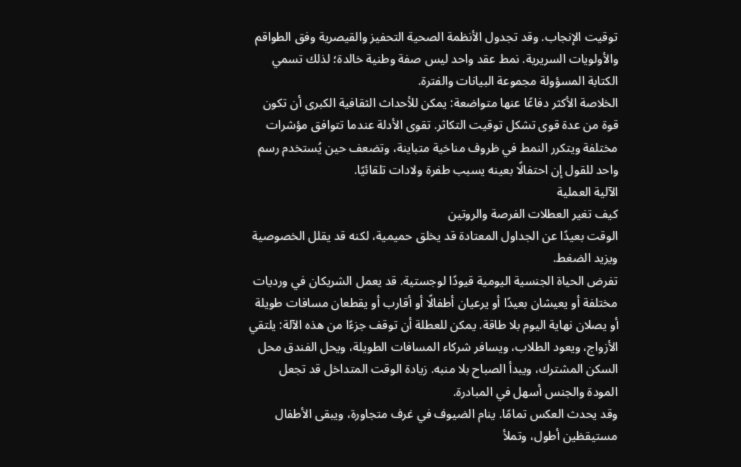توقيت الإنجاب. وقد تجدول الأنظمة الصحية التحفيز والقيصرية وفق الطواقم والأولويات السريرية. نمط عقد واحد ليس صفة وطنية خالدة؛ لذلك تسمي الكتابة المسؤولة مجموعة البيانات والفترة.
الخلاصة الأكثر دفاعًا عنها متواضعة: يمكن للأحداث الثقافية الكبرى أن تكون قوة من عدة قوى تشكل توقيت التكاثر. تقوى الأدلة عندما تتوافق مؤشرات مختلفة ويتكرر النمط في ظروف مناخية متباينة، وتضعف حين يُستخدم رسم واحد للقول إن احتفالًا بعينه يسبب طفرة ولادات تلقائيًا.
الآلية العملية
كيف تغير العطلات الفرصة والروتين
الوقت بعيدًا عن الجداول المعتادة قد يخلق حميمية، لكنه قد يقلل الخصوصية ويزيد الضغط.
تفرض الحياة الجنسية اليومية قيودًا لوجستية. قد يعمل الشريكان في ورديات مختلفة أو يعيشان بعيدًا أو يرعيان أطفالًا أو أقارب أو يقطعان مسافات طويلة أو يصلان نهاية اليوم بلا طاقة. يمكن للعطلة أن توقف جزءًا من هذه الآلة: يلتقي الأزواج، ويعود الطلاب، ويسافر شركاء المسافات الطويلة، ويحل الفندق محل السكن المشترك، ويبدأ الصباح بلا منبه. زيادة الوقت المتداخل قد تجعل المودة والجنس أسهل في المبادرة.
وقد يحدث العكس تمامًا. ينام الضيوف في غرف متجاورة، ويبقى الأطفال مستيقظين أطول، وتملأ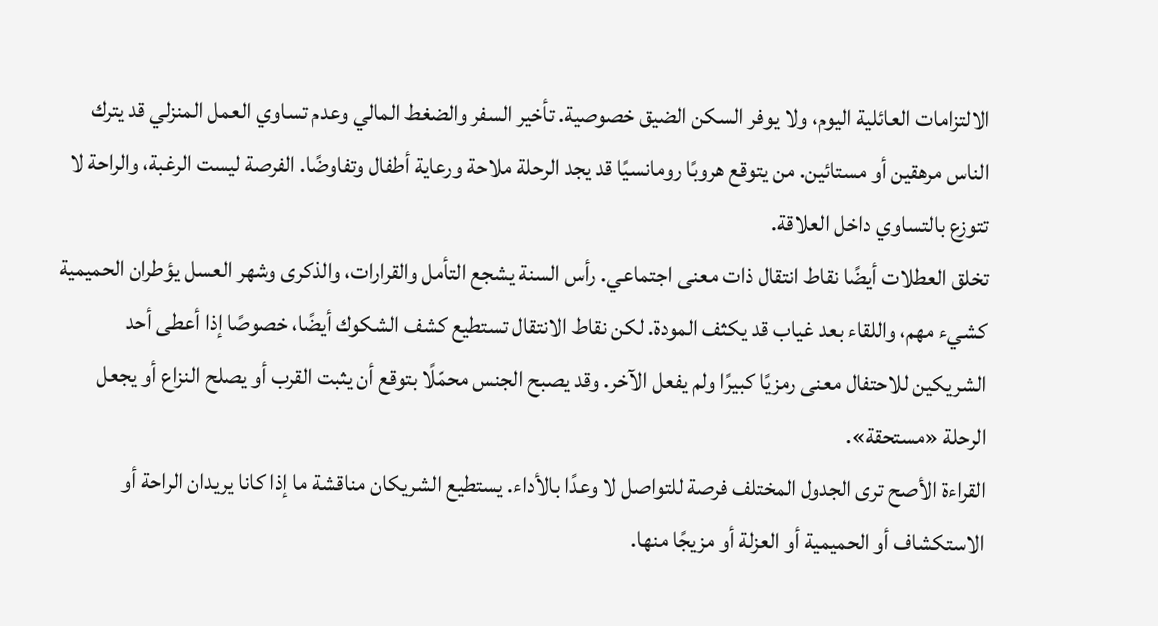الالتزامات العائلية اليوم، ولا يوفر السكن الضيق خصوصية. تأخير السفر والضغط المالي وعدم تساوي العمل المنزلي قد يترك الناس مرهقين أو مستائين. من يتوقع هروبًا رومانسيًا قد يجد الرحلة ملاحة ورعاية أطفال وتفاوضًا. الفرصة ليست الرغبة، والراحة لا تتوزع بالتساوي داخل العلاقة.
تخلق العطلات أيضًا نقاط انتقال ذات معنى اجتماعي. رأس السنة يشجع التأمل والقرارات، والذكرى وشهر العسل يؤطران الحميمية كشيء مهم، واللقاء بعد غياب قد يكثف المودة. لكن نقاط الانتقال تستطيع كشف الشكوك أيضًا، خصوصًا إذا أعطى أحد الشريكين للاحتفال معنى رمزيًا كبيرًا ولم يفعل الآخر. وقد يصبح الجنس محمّلًا بتوقع أن يثبت القرب أو يصلح النزاع أو يجعل الرحلة «مستحقة».
القراءة الأصح ترى الجدول المختلف فرصة للتواصل لا وعدًا بالأداء. يستطيع الشريكان مناقشة ما إذا كانا يريدان الراحة أو الاستكشاف أو الحميمية أو العزلة أو مزيجًا منها.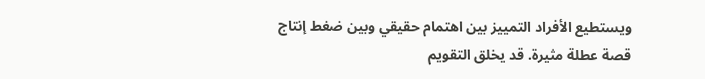ويستطيع الأفراد التمييز بين اهتمام حقيقي وبين ضغط إنتاج قصة عطلة مثيرة. قد يخلق التقويم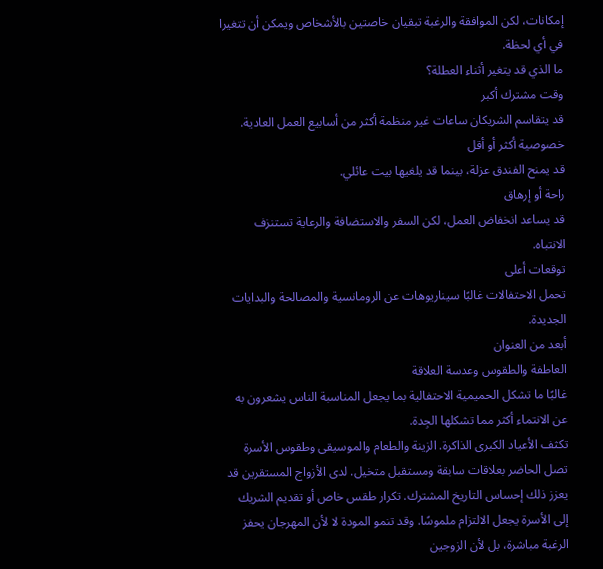إمكانات، لكن الموافقة والرغبة تبقيان خاصتين بالأشخاص ويمكن أن تتغيرا في أي لحظة.
ما الذي قد يتغير أثناء العطلة؟
وقت مشترك أكبر
قد يتقاسم الشريكان ساعات غير منظمة أكثر من أسابيع العمل العادية.
خصوصية أكثر أو أقل
قد يمنح الفندق عزلة، بينما قد يلغيها بيت عائلي.
راحة أو إرهاق
قد يساعد انخفاض العمل، لكن السفر والاستضافة والرعاية تستنزف الانتباه.
توقعات أعلى
تحمل الاحتفالات غالبًا سيناريوهات عن الرومانسية والمصالحة والبدايات الجديدة.
أبعد من العنوان
العاطفة والطقوس وعدسة العلاقة
غالبًا ما تشكل الحميمية الاحتفالية بما يجعل المناسبة الناس يشعرون به عن الانتماء أكثر مما تشكلها الجِدة.
تكثف الأعياد الكبرى الذاكرة. الزينة والطعام والموسيقى وطقوس الأسرة تصل الحاضر بعلاقات سابقة ومستقبل متخيل. لدى الأزواج المستقرين قد يعزز ذلك إحساس التاريخ المشترك. تكرار طقس خاص أو تقديم الشريك إلى الأسرة يجعل الالتزام ملموسًا. وقد تنمو المودة لا لأن المهرجان يحفز الرغبة مباشرة، بل لأن الزوجين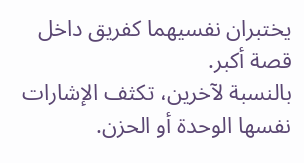يختبران نفسيهما كفريق داخل قصة أكبر.
بالنسبة لآخرين، تكثف الإشارات نفسها الوحدة أو الحزن.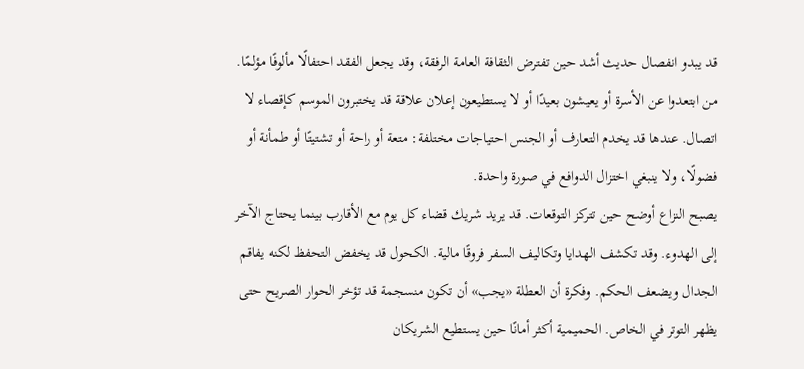قد يبدو انفصال حديث أشد حين تفترض الثقافة العامة الرفقة، وقد يجعل الفقد احتفالًا مألوفًا مؤلمًا. من ابتعدوا عن الأسرة أو يعيشون بعيدًا أو لا يستطيعون إعلان علاقة قد يختبرون الموسم كإقصاء لا اتصال. عندها قد يخدم التعارف أو الجنس احتياجات مختلفة: متعة أو راحة أو تشتيتًا أو طمأنة أو فضولًا، ولا ينبغي اختزال الدوافع في صورة واحدة.
يصبح النزاع أوضح حين تتركز التوقعات. قد يريد شريك قضاء كل يوم مع الأقارب بينما يحتاج الآخر إلى الهدوء. وقد تكشف الهدايا وتكاليف السفر فروقًا مالية. الكحول قد يخفض التحفظ لكنه يفاقم الجدال ويضعف الحكم. وفكرة أن العطلة «يجب» أن تكون منسجمة قد تؤخر الحوار الصريح حتى يظهر التوتر في الخاص. الحميمية أكثر أمانًا حين يستطيع الشريكان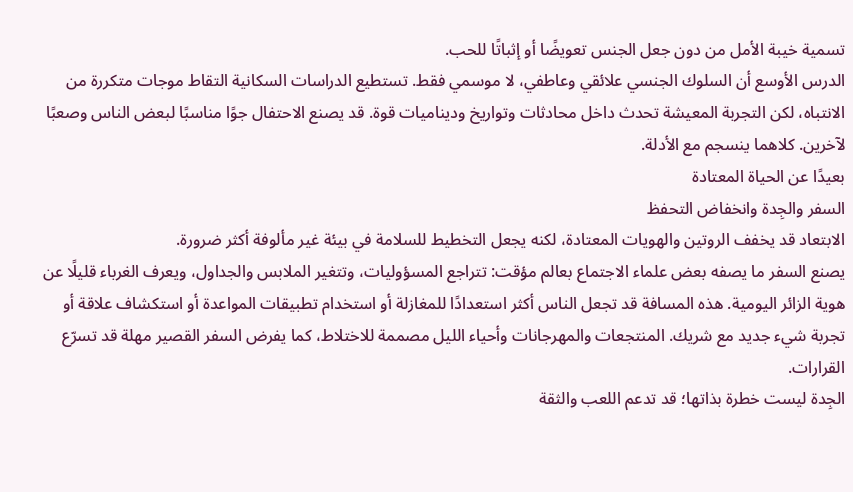تسمية خيبة الأمل من دون جعل الجنس تعويضًا أو إثباتًا للحب.
الدرس الأوسع أن السلوك الجنسي علائقي وعاطفي، لا موسمي فقط. تستطيع الدراسات السكانية التقاط موجات متكررة من الانتباه، لكن التجربة المعيشة تحدث داخل محادثات وتواريخ وديناميات قوة. قد يصنع الاحتفال جوًا مناسبًا لبعض الناس وصعبًا لآخرين. كلاهما ينسجم مع الأدلة.
بعيدًا عن الحياة المعتادة
السفر والجِدة وانخفاض التحفظ
الابتعاد قد يخفف الروتين والهويات المعتادة، لكنه يجعل التخطيط للسلامة في بيئة غير مألوفة أكثر ضرورة.
يصنع السفر ما يصفه بعض علماء الاجتماع بعالم مؤقت: تتراجع المسؤوليات، وتتغير الملابس والجداول، ويعرف الغرباء قليلًا عن هوية الزائر اليومية. هذه المسافة قد تجعل الناس أكثر استعدادًا للمغازلة أو استخدام تطبيقات المواعدة أو استكشاف علاقة أو تجربة شيء جديد مع شريك. المنتجعات والمهرجانات وأحياء الليل مصممة للاختلاط، كما يفرض السفر القصير مهلة قد تسرّع القرارات.
الجِدة ليست خطرة بذاتها؛ قد تدعم اللعب والثقة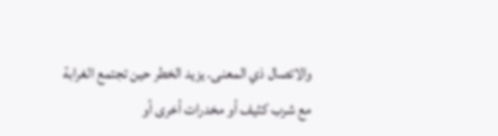والاتصال ذي المعنى. يزيد الخطر حين تجتمع الغرابة مع شرب كثيف أو مخدرات أخرى أو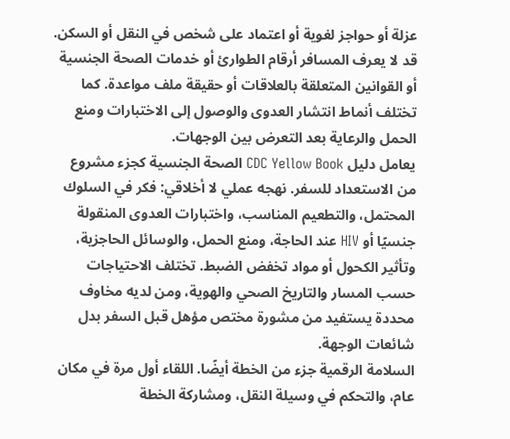عزلة أو حواجز لغوية أو اعتماد على شخص في النقل أو السكن. قد لا يعرف المسافر أرقام الطوارئ أو خدمات الصحة الجنسية أو القوانين المتعلقة بالعلاقات أو حقيقة ملف مواعدة. كما تختلف أنماط انتشار العدوى والوصول إلى الاختبارات ومنع الحمل والرعاية بعد التعرض بين الوجهات.
يعامل دليل CDC Yellow Book الصحة الجنسية كجزء مشروع من الاستعداد للسفر. نهجه عملي لا أخلاقي: فكر في السلوك المحتمل، والتطعيم المناسب، واختبارات العدوى المنقولة جنسيًا أو HIV عند الحاجة، ومنع الحمل، والوسائل الحاجزية، وتأثير الكحول أو مواد تخفض الضبط. تختلف الاحتياجات حسب المسار والتاريخ الصحي والهوية، ومن لديه مخاوف محددة يستفيد من مشورة مختص مؤهل قبل السفر بدل شائعات الوجهة.
السلامة الرقمية جزء من الخطة أيضًا. اللقاء أول مرة في مكان عام، والتحكم في وسيلة النقل، ومشاركة الخطة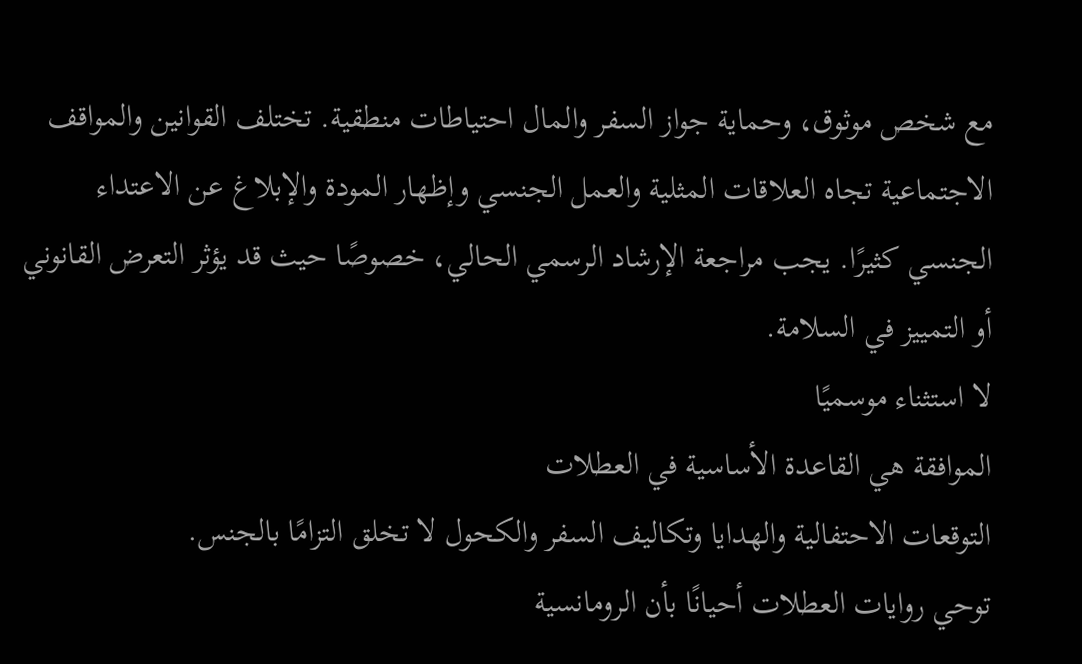مع شخص موثوق، وحماية جواز السفر والمال احتياطات منطقية. تختلف القوانين والمواقف الاجتماعية تجاه العلاقات المثلية والعمل الجنسي وإظهار المودة والإبلاغ عن الاعتداء الجنسي كثيرًا. يجب مراجعة الإرشاد الرسمي الحالي، خصوصًا حيث قد يؤثر التعرض القانوني أو التمييز في السلامة.
لا استثناء موسميًا
الموافقة هي القاعدة الأساسية في العطلات
التوقعات الاحتفالية والهدايا وتكاليف السفر والكحول لا تخلق التزامًا بالجنس.
توحي روايات العطلات أحيانًا بأن الرومانسية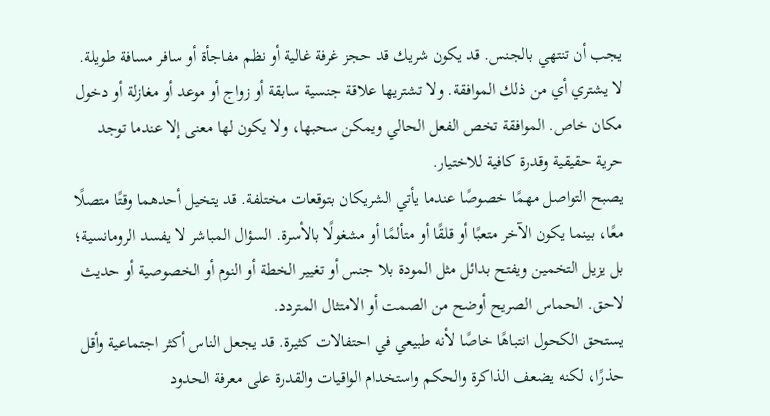يجب أن تنتهي بالجنس. قد يكون شريك قد حجز غرفة غالية أو نظم مفاجأة أو سافر مسافة طويلة. لا يشتري أي من ذلك الموافقة. ولا تشتريها علاقة جنسية سابقة أو زواج أو موعد أو مغازلة أو دخول مكان خاص. الموافقة تخص الفعل الحالي ويمكن سحبها، ولا يكون لها معنى إلا عندما توجد حرية حقيقية وقدرة كافية للاختيار.
يصبح التواصل مهمًا خصوصًا عندما يأتي الشريكان بتوقعات مختلفة. قد يتخيل أحدهما وقتًا متصلًا معًا، بينما يكون الآخر متعبًا أو قلقًا أو متألمًا أو مشغولًا بالأسرة. السؤال المباشر لا يفسد الرومانسية؛ بل يزيل التخمين ويفتح بدائل مثل المودة بلا جنس أو تغيير الخطة أو النوم أو الخصوصية أو حديث لاحق. الحماس الصريح أوضح من الصمت أو الامتثال المتردد.
يستحق الكحول انتباهًا خاصًا لأنه طبيعي في احتفالات كثيرة. قد يجعل الناس أكثر اجتماعية وأقل حذرًا، لكنه يضعف الذاكرة والحكم واستخدام الواقيات والقدرة على معرفة الحدود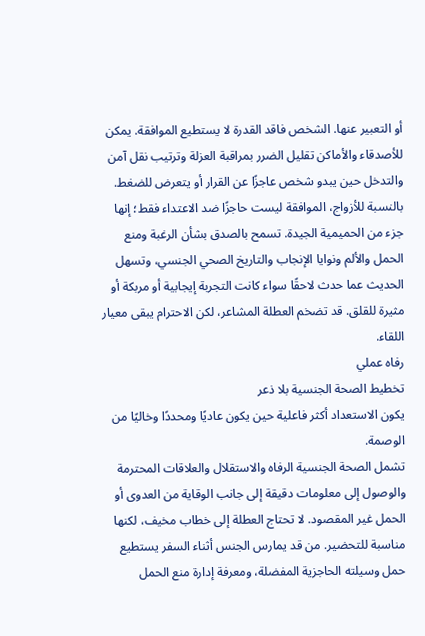أو التعبير عنها. الشخص فاقد القدرة لا يستطيع الموافقة. يمكن للأصدقاء والأماكن تقليل الضرر بمراقبة العزلة وترتيب نقل آمن والتدخل حين يبدو شخص عاجزًا عن القرار أو يتعرض للضغط.
بالنسبة للأزواج، الموافقة ليست حاجزًا ضد الاعتداء فقط؛ إنها جزء من الحميمية الجيدة. تسمح بالصدق بشأن الرغبة ومنع الحمل والألم ونوايا الإنجاب والتاريخ الصحي الجنسي، وتسهل الحديث عما حدث لاحقًا سواء كانت التجربة إيجابية أو مربكة أو مثيرة للقلق. قد تضخم العطلة المشاعر، لكن الاحترام يبقى معيار اللقاء.
رفاه عملي
تخطيط الصحة الجنسية بلا ذعر
يكون الاستعداد أكثر فاعلية حين يكون عاديًا ومحددًا وخاليًا من الوصمة.
تشمل الصحة الجنسية الرفاه والاستقلال والعلاقات المحترمة والوصول إلى معلومات دقيقة إلى جانب الوقاية من العدوى أو الحمل غير المقصود. لا تحتاج العطلة إلى خطاب مخيف، لكنها مناسبة للتحضير. من قد يمارس الجنس أثناء السفر يستطيع حمل وسيلته الحاجزية المفضلة، ومعرفة إدارة منع الحمل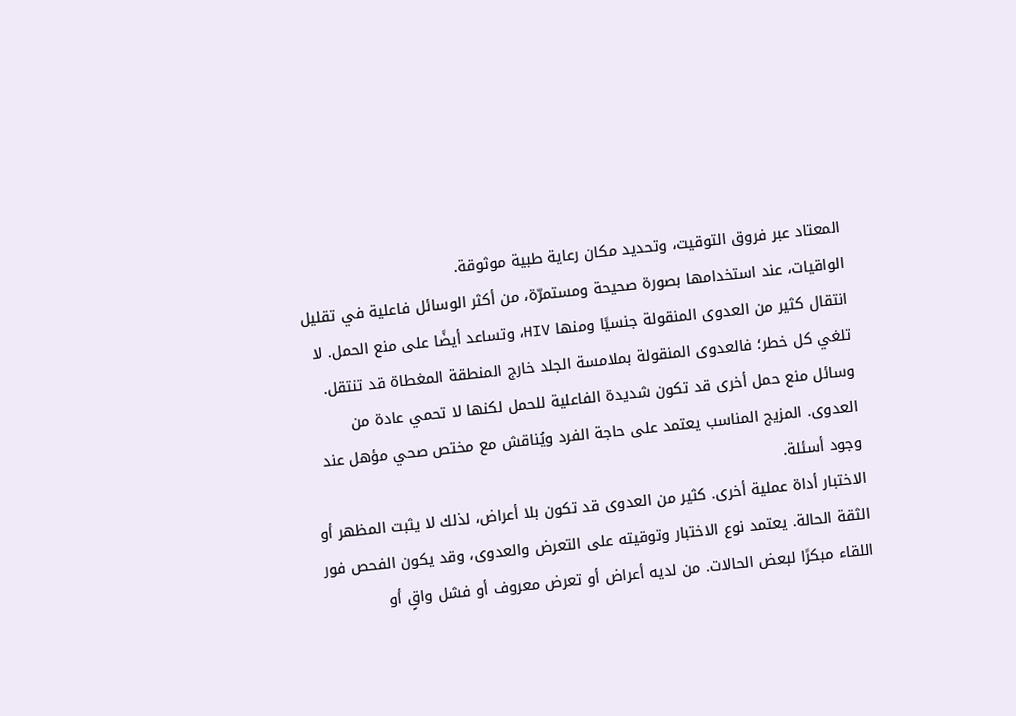المعتاد عبر فروق التوقيت، وتحديد مكان رعاية طبية موثوقة.
الواقيات، عند استخدامها بصورة صحيحة ومستمرّة، من أكثر الوسائل فاعلية في تقليل انتقال كثير من العدوى المنقولة جنسيًا ومنها HIV، وتساعد أيضًا على منع الحمل. لا تلغي كل خطر؛ فالعدوى المنقولة بملامسة الجلد خارج المنطقة المغطاة قد تنتقل. وسائل منع حمل أخرى قد تكون شديدة الفاعلية للحمل لكنها لا تحمي عادة من العدوى. المزيج المناسب يعتمد على حاجة الفرد ويُناقش مع مختص صحي مؤهل عند وجود أسئلة.
الاختبار أداة عملية أخرى. كثير من العدوى قد تكون بلا أعراض، لذلك لا يثبت المظهر أو الثقة الحالة. يعتمد نوع الاختبار وتوقيته على التعرض والعدوى، وقد يكون الفحص فور اللقاء مبكرًا لبعض الحالات. من لديه أعراض أو تعرض معروف أو فشل واقٍ أو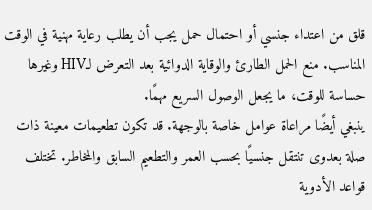قلق من اعتداء جنسي أو احتمال حمل يجب أن يطلب رعاية مهنية في الوقت المناسب. منع الحمل الطارئ والوقاية الدوائية بعد التعرض لـHIV وغيرها حساسة للوقت، ما يجعل الوصول السريع مهمًا.
ينبغي أيضًا مراعاة عوامل خاصة بالوجهة. قد تكون تطعيمات معينة ذات صلة بعدوى تنتقل جنسيًا بحسب العمر والتطعيم السابق والمخاطر. تختلف قواعد الأدوية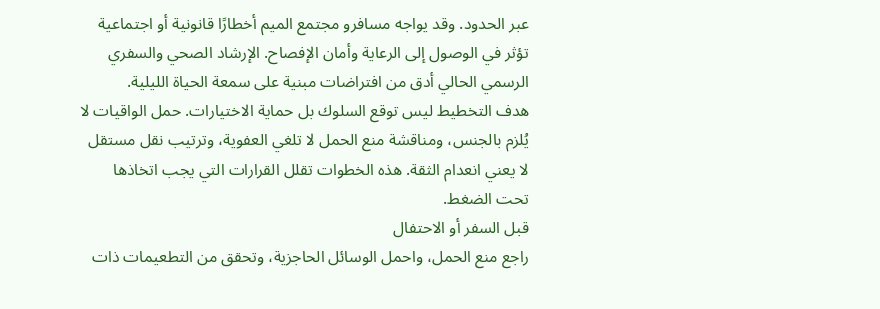عبر الحدود. وقد يواجه مسافرو مجتمع الميم أخطارًا قانونية أو اجتماعية تؤثر في الوصول إلى الرعاية وأمان الإفصاح. الإرشاد الصحي والسفري الرسمي الحالي أدق من افتراضات مبنية على سمعة الحياة الليلية.
هدف التخطيط ليس توقع السلوك بل حماية الاختيارات. حمل الواقيات لا يُلزم بالجنس، ومناقشة منع الحمل لا تلغي العفوية، وترتيب نقل مستقل لا يعني انعدام الثقة. هذه الخطوات تقلل القرارات التي يجب اتخاذها تحت الضغط.
قبل السفر أو الاحتفال
راجع منع الحمل، واحمل الوسائل الحاجزية، وتحقق من التطعيمات ذات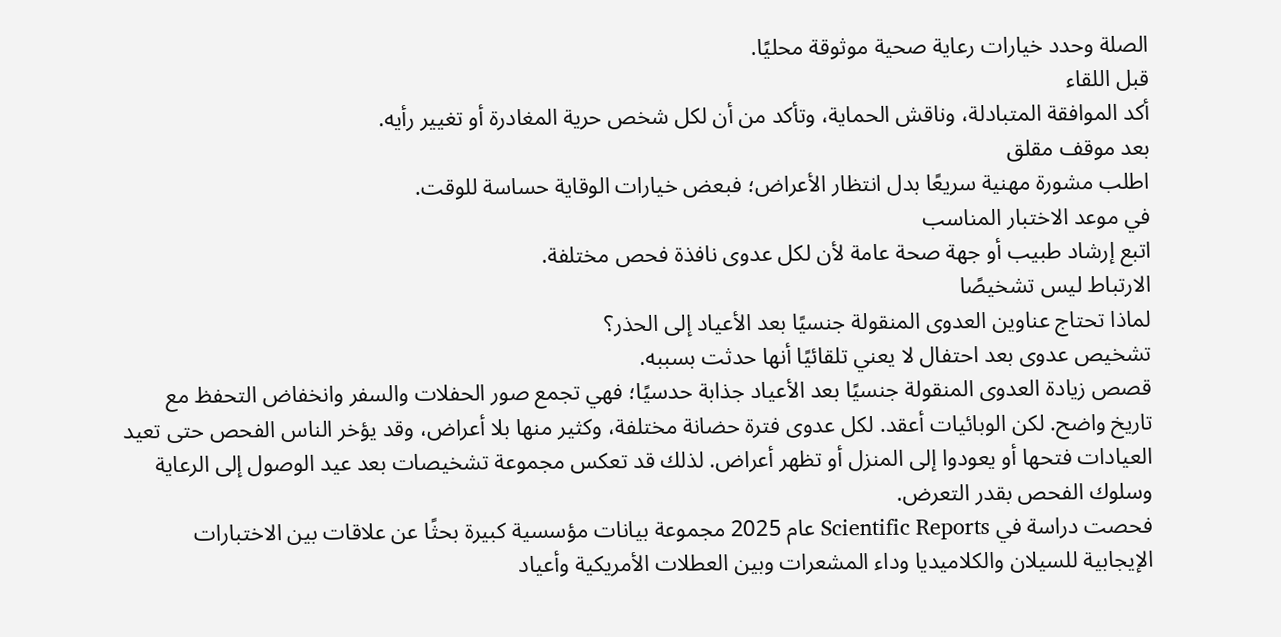الصلة وحدد خيارات رعاية صحية موثوقة محليًا.
قبل اللقاء
أكد الموافقة المتبادلة، وناقش الحماية، وتأكد من أن لكل شخص حرية المغادرة أو تغيير رأيه.
بعد موقف مقلق
اطلب مشورة مهنية سريعًا بدل انتظار الأعراض؛ فبعض خيارات الوقاية حساسة للوقت.
في موعد الاختبار المناسب
اتبع إرشاد طبيب أو جهة صحة عامة لأن لكل عدوى نافذة فحص مختلفة.
الارتباط ليس تشخيصًا
لماذا تحتاج عناوين العدوى المنقولة جنسيًا بعد الأعياد إلى الحذر؟
تشخيص عدوى بعد احتفال لا يعني تلقائيًا أنها حدثت بسببه.
قصص زيادة العدوى المنقولة جنسيًا بعد الأعياد جذابة حدسيًا؛ فهي تجمع صور الحفلات والسفر وانخفاض التحفظ مع تاريخ واضح. لكن الوبائيات أعقد. لكل عدوى فترة حضانة مختلفة، وكثير منها بلا أعراض، وقد يؤخر الناس الفحص حتى تعيد العيادات فتحها أو يعودوا إلى المنزل أو تظهر أعراض. لذلك قد تعكس مجموعة تشخيصات بعد عيد الوصول إلى الرعاية وسلوك الفحص بقدر التعرض.
فحصت دراسة في Scientific Reports عام 2025 مجموعة بيانات مؤسسية كبيرة بحثًا عن علاقات بين الاختبارات الإيجابية للسيلان والكلاميديا وداء المشعرات وبين العطلات الأمريكية وأعياد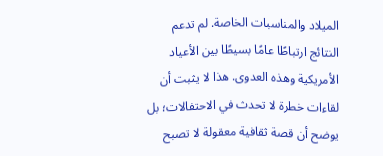الميلاد والمناسبات الخاصة. لم تدعم النتائج ارتباطًا عامًا بسيطًا بين الأعياد الأمريكية وهذه العدوى. هذا لا يثبت أن لقاءات خطرة لا تحدث في الاحتفالات؛ بل يوضح أن قصة ثقافية معقولة لا تصبح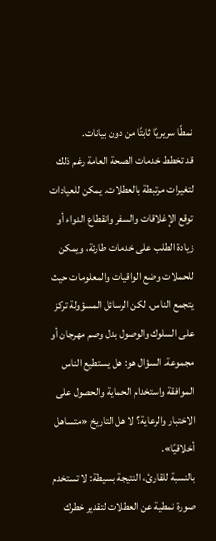نمطًا سريريًا ثابتًا من دون بيانات.
قد تخطط خدمات الصحة العامة رغم ذلك لتغيرات مرتبطة بالعطلات. يمكن للعيادات توقع الإغلاقات والسفر وانقطاع الدواء أو زيادة الطلب على خدمات طارئة، ويمكن للحملات وضع الواقيات والمعلومات حيث يتجمع الناس. لكن الرسائل المسؤولة تركز على السلوك والوصول بدل وصم مهرجان أو مجموعة. السؤال هو: هل يستطيع الناس الموافقة واستخدام الحماية والحصول على الاختبار والرعاية؟ لا هل التاريخ «متساهل أخلاقيًا».
بالنسبة للقارئ، النتيجة بسيطة: لا تستخدم صورة نمطية عن العطلات لتقدير خطرك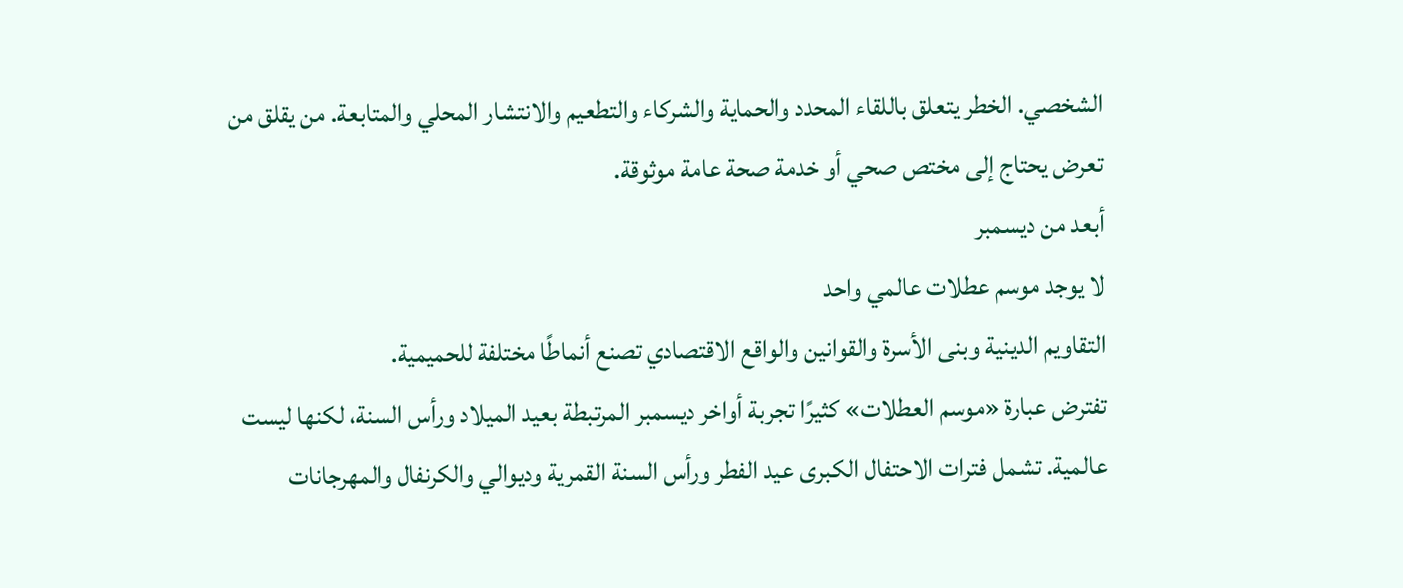الشخصي. الخطر يتعلق باللقاء المحدد والحماية والشركاء والتطعيم والانتشار المحلي والمتابعة. من يقلق من تعرض يحتاج إلى مختص صحي أو خدمة صحة عامة موثوقة.
أبعد من ديسمبر
لا يوجد موسم عطلات عالمي واحد
التقاويم الدينية وبنى الأسرة والقوانين والواقع الاقتصادي تصنع أنماطًا مختلفة للحميمية.
تفترض عبارة «موسم العطلات» كثيرًا تجربة أواخر ديسمبر المرتبطة بعيد الميلاد ورأس السنة، لكنها ليست عالمية. تشمل فترات الاحتفال الكبرى عيد الفطر ورأس السنة القمرية وديوالي والكرنفال والمهرجانات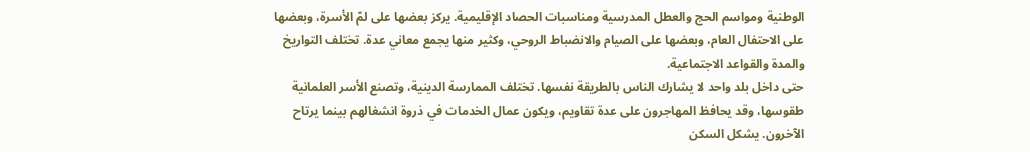الوطنية ومواسم الحج والعطل المدرسية ومناسبات الحصاد الإقليمية. يركز بعضها على لمّ الأسرة، وبعضها على الاحتفال العام، وبعضها على الصيام والانضباط الروحي، وكثير منها يجمع معاني عدة. تختلف التواريخ والمدة والقواعد الاجتماعية.
حتى داخل بلد واحد لا يشارك الناس بالطريقة نفسها. تختلف الممارسة الدينية، وتصنع الأسر العلمانية طقوسها، وقد يحافظ المهاجرون على عدة تقاويم، ويكون عمال الخدمات في ذروة انشغالهم بينما يرتاح الآخرون. يشكل السكن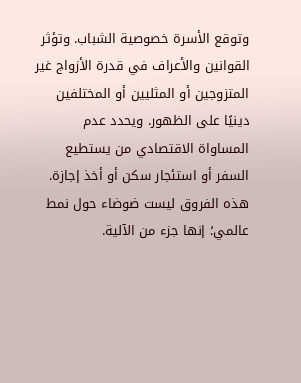وتوقع الأسرة خصوصية الشباب. وتؤثر القوانين والأعراف في قدرة الأزواج غير المتزوجين أو المثليين أو المختلفين دينيًا على الظهور. ويحدد عدم المساواة الاقتصادي من يستطيع السفر أو استئجار سكن أو أخذ إجازة.
هذه الفروق ليست ضوضاء حول نمط عالمي؛ إنها جزء من الآلية.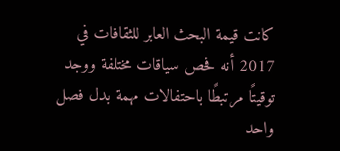كانت قيمة البحث العابر للثقافات في 2017 أنه فحص سياقات مختلفة ووجد توقيتًا مرتبطًا باحتفالات مهمة بدل فصل واحد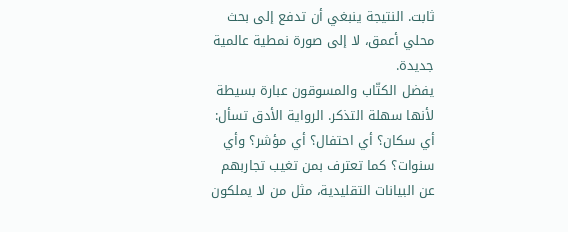ثابت. النتيجة ينبغي أن تدفع إلى بحث محلي أعمق، لا إلى صورة نمطية عالمية جديدة.
يفضل الكتّاب والمسوقون عبارة بسيطة لأنها سهلة التذكر. الرواية الأدق تسأل: أي سكان؟ أي احتفال؟ أي مؤشر؟ وأي سنوات؟ كما تعترف بمن تغيب تجاربهم عن البيانات التقليدية، مثل من لا يملكون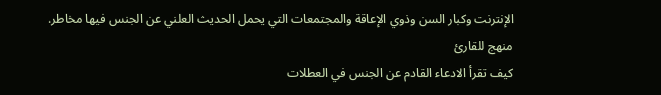الإنترنت وكبار السن وذوي الإعاقة والمجتمعات التي يحمل الحديث العلني عن الجنس فيها مخاطر.
منهج للقارئ
كيف تقرأ الادعاء القادم عن الجنس في العطلات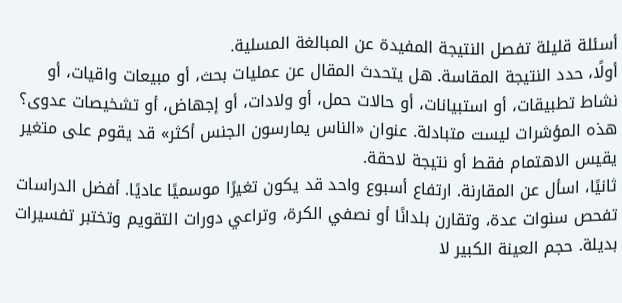أسئلة قليلة تفصل النتيجة المفيدة عن المبالغة المسلية.
أولًا، حدد النتيجة المقاسة. هل يتحدث المقال عن عمليات بحث، أو مبيعات واقيات، أو نشاط تطبيقات، أو استبيانات، أو حالات حمل، أو ولادات، أو إجهاض، أو تشخيصات عدوى؟ هذه المؤشرات ليست متبادلة. عنوان «الناس يمارسون الجنس أكثر» قد يقوم على متغير يقيس الاهتمام فقط أو نتيجة لاحقة.
ثانيًا، اسأل عن المقارنة. ارتفاع أسبوع واحد قد يكون تغيرًا موسميًا عاديًا. أفضل الدراسات تفحص سنوات عدة، وتقارن بلدانًا أو نصفي الكرة، وتراعي دورات التقويم وتختبر تفسيرات بديلة. حجم العينة الكبير لا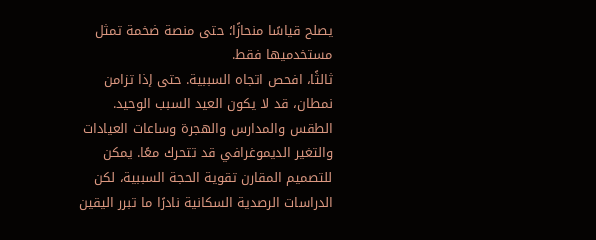يصلح قياسًا منحازًا؛ حتى منصة ضخمة تمثل مستخدميها فقط.
ثالثًا، افحص اتجاه السببية. حتى إذا تزامن نمطان، قد لا يكون العيد السبب الوحيد. الطقس والمدارس والهجرة وساعات العيادات والتغير الديموغرافي قد تتحرك معًا. يمكن للتصميم المقارن تقوية الحجة السببية، لكن الدراسات الرصدية السكانية نادرًا ما تبرر اليقين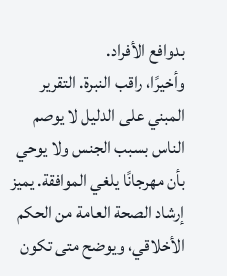بدوافع الأفراد.
وأخيرًا، راقب النبرة. التقرير المبني على الدليل لا يوصم الناس بسبب الجنس ولا يوحي بأن مهرجانًا يلغي الموافقة. يميز إرشاد الصحة العامة من الحكم الأخلاقي، ويوضح متى تكون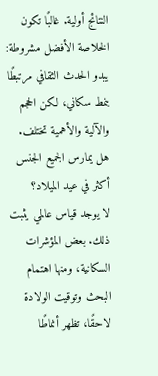النتائج أولية. غالبًا تكون الخلاصة الأفضل مشروطة: يبدو الحدث الثقافي مرتبطًا بنمط سكاني، لكن الحجم والآلية والأهمية تختلف.
هل يمارس الجميع الجنس أكثر في عيد الميلاد؟
لا يوجد قياس عالمي يثبت ذلك. بعض المؤشرات السكانية، ومنها اهتمام البحث وتوقيت الولادة لاحقًا، تظهر أنماطًا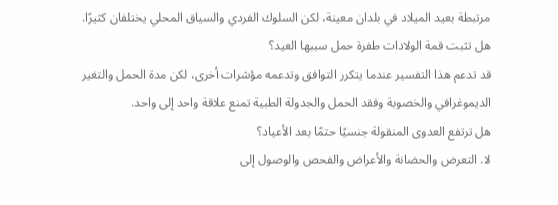مرتبطة بعيد الميلاد في بلدان معينة، لكن السلوك الفردي والسياق المحلي يختلفان كثيرًا.
هل تثبت قمة الولادات طفرة حمل سببها العيد؟
قد تدعم هذا التفسير عندما يتكرر التوافق وتدعمه مؤشرات أخرى، لكن مدة الحمل والتغير الديموغرافي والخصوبة وفقد الحمل والجدولة الطبية تمنع علاقة واحد إلى واحد.
هل ترتفع العدوى المنقولة جنسيًا حتمًا بعد الأعياد؟
لا. التعرض والحضانة والأعراض والفحص والوصول إلى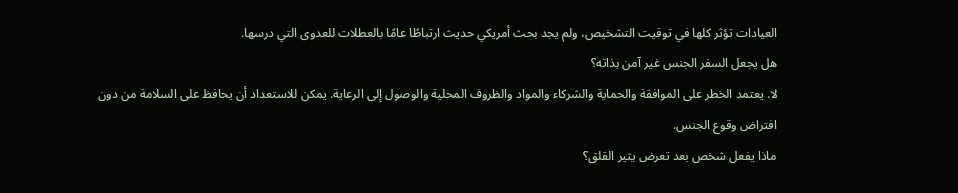العيادات تؤثر كلها في توقيت التشخيص، ولم يجد بحث أمريكي حديث ارتباطًا عامًا بالعطلات للعدوى التي درسها.
هل يجعل السفر الجنس غير آمن بذاته؟
لا. يعتمد الخطر على الموافقة والحماية والشركاء والمواد والظروف المحلية والوصول إلى الرعاية. يمكن للاستعداد أن يحافظ على السلامة من دون افتراض وقوع الجنس.
ماذا يفعل شخص بعد تعرض يثير القلق؟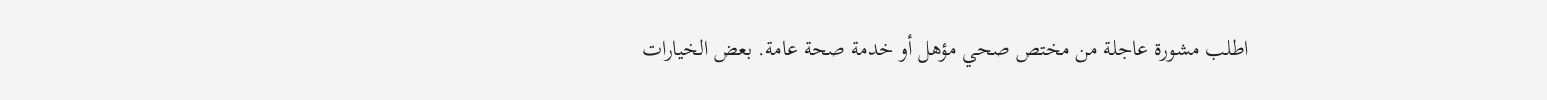اطلب مشورة عاجلة من مختص صحي مؤهل أو خدمة صحة عامة. بعض الخيارات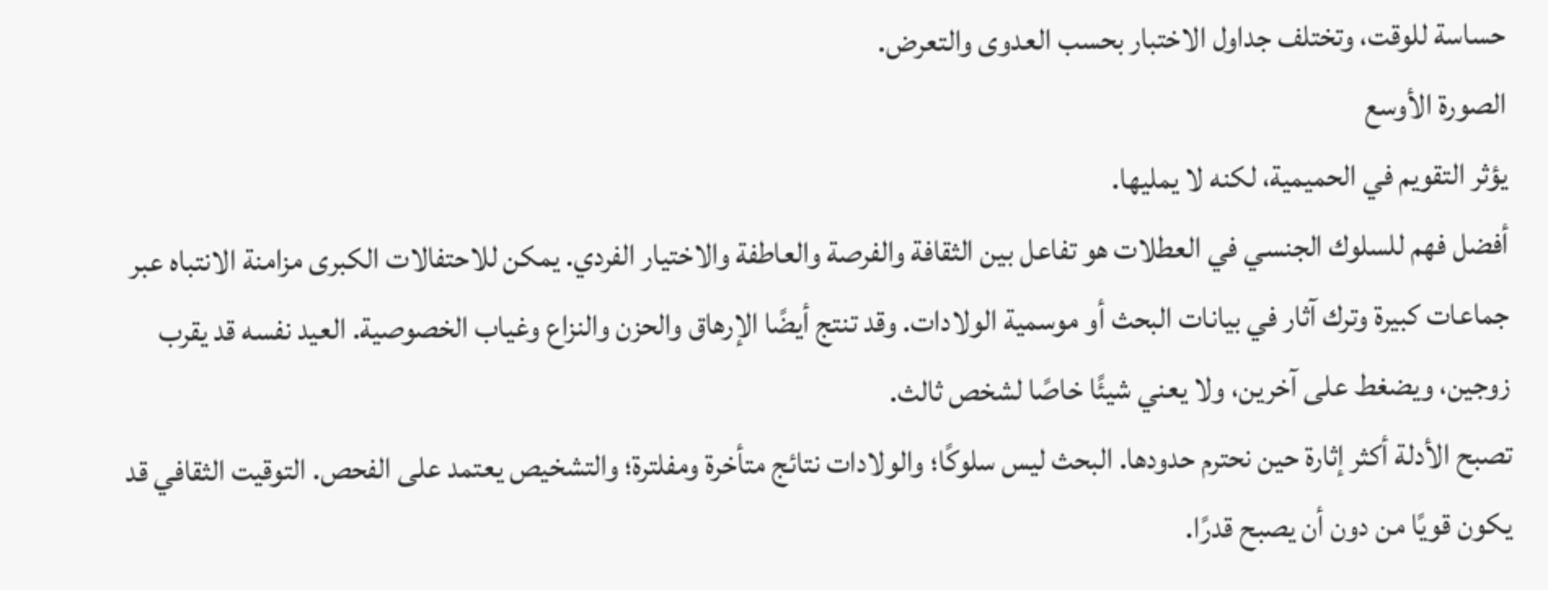حساسة للوقت، وتختلف جداول الاختبار بحسب العدوى والتعرض.
الصورة الأوسع
يؤثر التقويم في الحميمية، لكنه لا يمليها.
أفضل فهم للسلوك الجنسي في العطلات هو تفاعل بين الثقافة والفرصة والعاطفة والاختيار الفردي. يمكن للاحتفالات الكبرى مزامنة الانتباه عبر جماعات كبيرة وترك آثار في بيانات البحث أو موسمية الولادات. وقد تنتج أيضًا الإرهاق والحزن والنزاع وغياب الخصوصية. العيد نفسه قد يقرب زوجين، ويضغط على آخرين، ولا يعني شيئًا خاصًا لشخص ثالث.
تصبح الأدلة أكثر إثارة حين نحترم حدودها. البحث ليس سلوكًا؛ والولادات نتائج متأخرة ومفلترة؛ والتشخيص يعتمد على الفحص. التوقيت الثقافي قد يكون قويًا من دون أن يصبح قدرًا.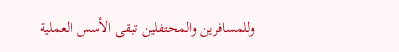وللمسافرين والمحتفلين تبقى الأسس العملية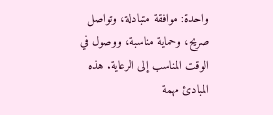واحدة: موافقة متبادلة، وتواصل صريح، وحماية مناسبة، ووصول في الوقت المناسب إلى الرعاية. هذه المبادئ مهمة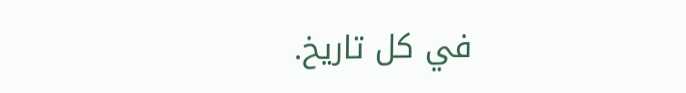في كل تاريخ.